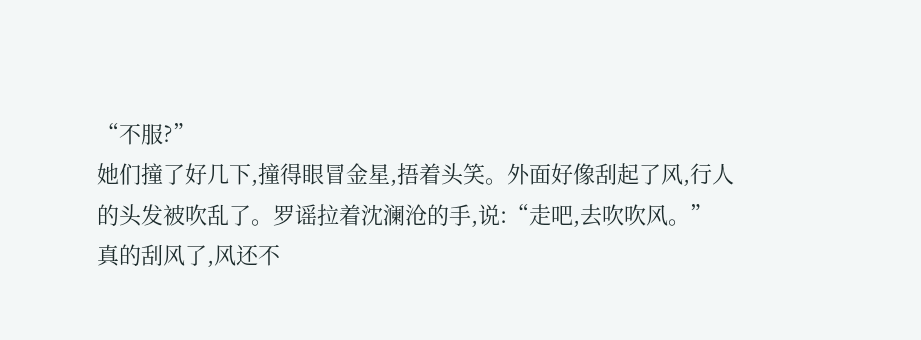“不服?”
她们撞了好几下,撞得眼冒金星,捂着头笑。外面好像刮起了风,行人的头发被吹乱了。罗谣拉着沈澜沧的手,说:“走吧,去吹吹风。”
真的刮风了,风还不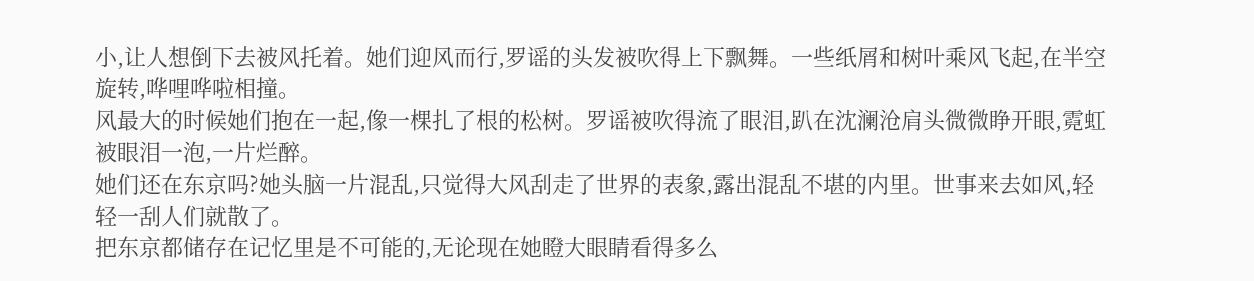小,让人想倒下去被风托着。她们迎风而行,罗谣的头发被吹得上下飘舞。一些纸屑和树叶乘风飞起,在半空旋转,哗哩哗啦相撞。
风最大的时候她们抱在一起,像一棵扎了根的松树。罗谣被吹得流了眼泪,趴在沈澜沧肩头微微睁开眼,霓虹被眼泪一泡,一片烂醉。
她们还在东京吗?她头脑一片混乱,只觉得大风刮走了世界的表象,露出混乱不堪的内里。世事来去如风,轻轻一刮人们就散了。
把东京都储存在记忆里是不可能的,无论现在她瞪大眼睛看得多么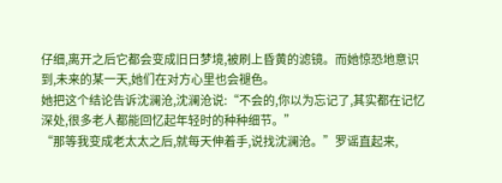仔细,离开之后它都会变成旧日梦境,被刷上昏黄的滤镜。而她惊恐地意识到,未来的某一天,她们在对方心里也会褪色。
她把这个结论告诉沈澜沧,沈澜沧说:“不会的,你以为忘记了,其实都在记忆深处,很多老人都能回忆起年轻时的种种细节。”
“那等我变成老太太之后,就每天伸着手,说找沈澜沧。”罗谣直起来,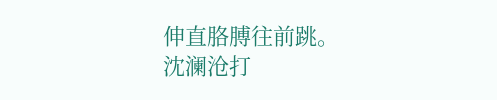伸直胳膊往前跳。
沈澜沧打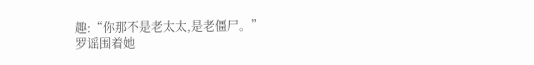趣:“你那不是老太太,是老僵尸。”
罗谣围着她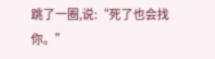跳了一圈,说:“死了也会找你。”